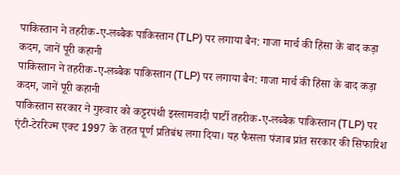पाकिस्तान ने तहरीक-ए-लब्बैक पाकिस्तान (TLP) पर लगाया बैन: गाजा मार्च की हिंसा के बाद कड़ा कदम, जानें पूरी कहानी
पाकिस्तान ने तहरीक-ए-लब्बैक पाकिस्तान (TLP) पर लगाया बैन: गाजा मार्च की हिंसा के बाद कड़ा कदम, जानें पूरी कहानी
पाकिस्तान सरकार ने गुरुवार को कट्टरपंथी इस्लामवादी पार्टी तहरीक-ए-लब्बैक पाकिस्तान (TLP) पर एंटी-टेररिज्म एक्ट 1997 के तहत पूर्ण प्रतिबंध लगा दिया। यह फैसला पंजाब प्रांत सरकार की सिफारिश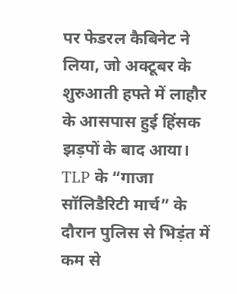पर फेडरल कैबिनेट ने लिया, जो अक्टूबर के शुरुआती हफ्ते में लाहौर के आसपास हुई हिंसक झड़पों के बाद आया। TLP के “गाजा सॉलिडैरिटी मार्च” के दौरान पुलिस से भिड़ंत में कम से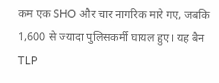कम एक SHO और चार नागरिक मारे गए, जबकि 1,600 से ज्यादा पुलिसकर्मी घायल हुए। यह बैन TLP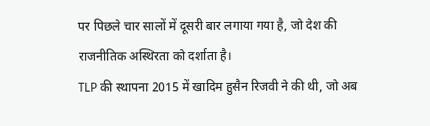पर पिछले चार सालों में दूसरी बार लगाया गया है, जो देश की राजनीतिक अस्थिरता को दर्शाता है।
TLP की स्थापना 2015 में खादिम हुसैन रिजवी ने की थी, जो अब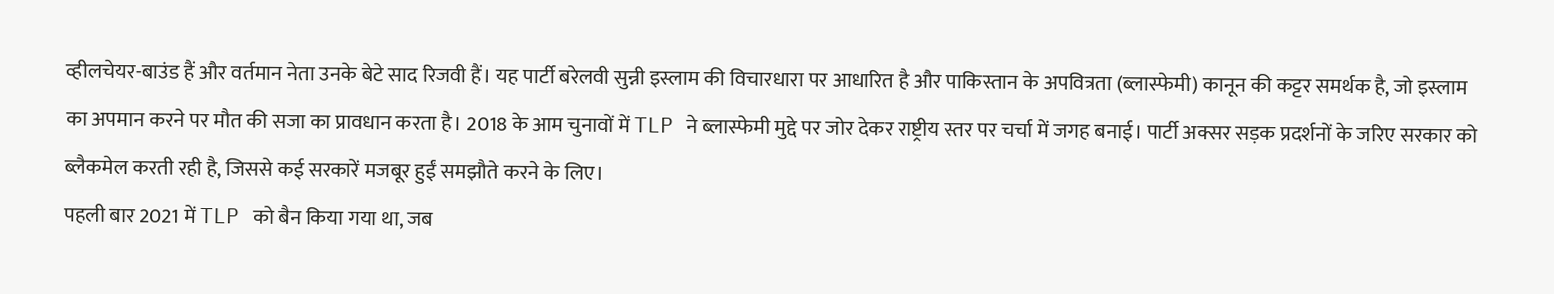व्हीलचेयर-बाउंड हैं और वर्तमान नेता उनके बेटे साद रिजवी हैं। यह पार्टी बरेलवी सुन्नी इस्लाम की विचारधारा पर आधारित है और पाकिस्तान के अपवित्रता (ब्लास्फेमी) कानून की कट्टर समर्थक है, जो इस्लाम का अपमान करने पर मौत की सजा का प्रावधान करता है। 2018 के आम चुनावों में TLP ने ब्लास्फेमी मुद्दे पर जोर देकर राष्ट्रीय स्तर पर चर्चा में जगह बनाई। पार्टी अक्सर सड़क प्रदर्शनों के जरिए सरकार को ब्लैकमेल करती रही है, जिससे कई सरकारें मजबूर हुईं समझौते करने के लिए।
पहली बार 2021 में TLP को बैन किया गया था, जब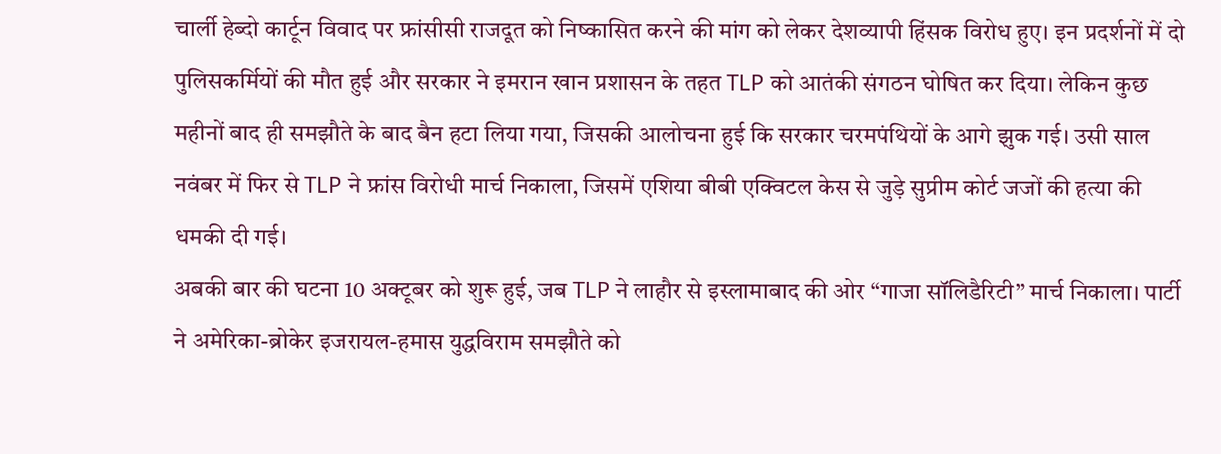चार्ली हेब्दो कार्टून विवाद पर फ्रांसीसी राजदूत को निष्कासित करने की मांग को लेकर देशव्यापी हिंसक विरोध हुए। इन प्रदर्शनों में दो पुलिसकर्मियों की मौत हुई और सरकार ने इमरान खान प्रशासन के तहत TLP को आतंकी संगठन घोषित कर दिया। लेकिन कुछ महीनों बाद ही समझौते के बाद बैन हटा लिया गया, जिसकी आलोचना हुई कि सरकार चरमपंथियों के आगे झुक गई। उसी साल नवंबर में फिर से TLP ने फ्रांस विरोधी मार्च निकाला, जिसमें एशिया बीबी एक्विटल केस से जुड़े सुप्रीम कोर्ट जजों की हत्या की धमकी दी गई।
अबकी बार की घटना 10 अक्टूबर को शुरू हुई, जब TLP ने लाहौर से इस्लामाबाद की ओर “गाजा सॉलिडैरिटी” मार्च निकाला। पार्टी ने अमेरिका-ब्रोकेर इजरायल-हमास युद्धविराम समझौते को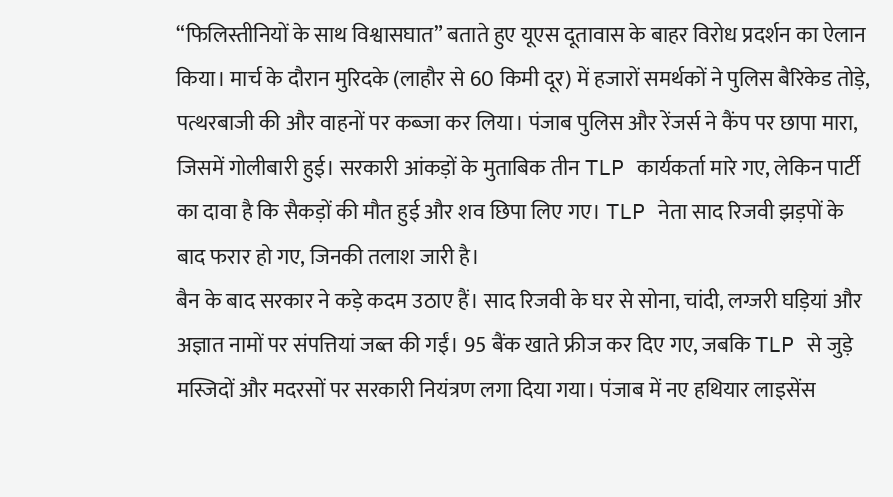“फिलिस्तीनियों के साथ विश्वासघात” बताते हुए यूएस दूतावास के बाहर विरोध प्रदर्शन का ऐलान किया। मार्च के दौरान मुरिदके (लाहौर से 60 किमी दूर) में हजारों समर्थकों ने पुलिस बैरिकेड तोड़े, पत्थरबाजी की और वाहनों पर कब्जा कर लिया। पंजाब पुलिस और रेंजर्स ने कैंप पर छापा मारा, जिसमें गोलीबारी हुई। सरकारी आंकड़ों के मुताबिक तीन TLP कार्यकर्ता मारे गए, लेकिन पार्टी का दावा है कि सैकड़ों की मौत हुई और शव छिपा लिए गए। TLP नेता साद रिजवी झड़पों के बाद फरार हो गए, जिनकी तलाश जारी है।
बैन के बाद सरकार ने कड़े कदम उठाए हैं। साद रिजवी के घर से सोना, चांदी, लग्जरी घड़ियां और अज्ञात नामों पर संपत्तियां जब्त की गईं। 95 बैंक खाते फ्रीज कर दिए गए, जबकि TLP से जुड़े मस्जिदों और मदरसों पर सरकारी नियंत्रण लगा दिया गया। पंजाब में नए हथियार लाइसेंस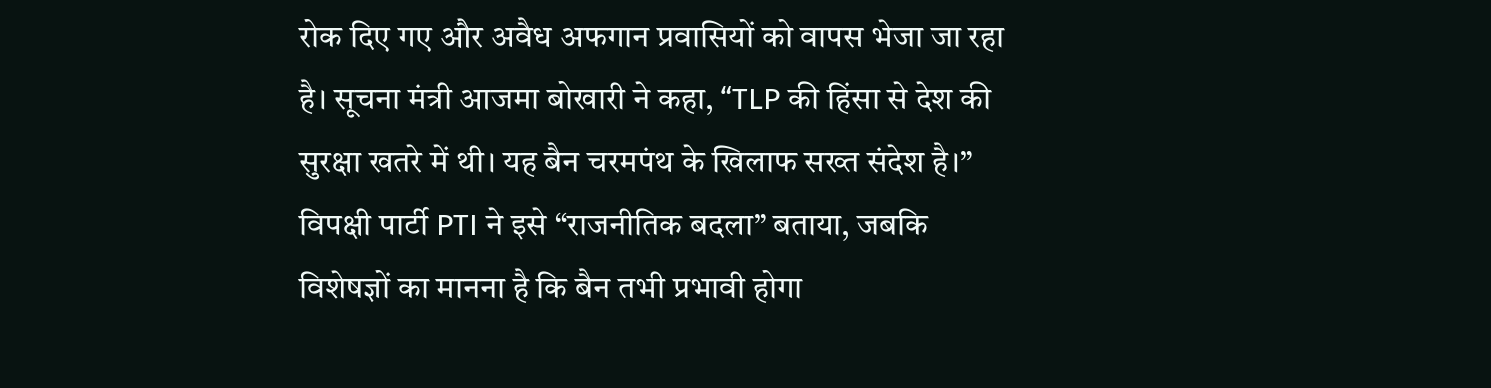रोक दिए गए और अवैध अफगान प्रवासियों को वापस भेजा जा रहा है। सूचना मंत्री आजमा बोखारी ने कहा, “TLP की हिंसा से देश की सुरक्षा खतरे में थी। यह बैन चरमपंथ के खिलाफ सख्त संदेश है।” विपक्षी पार्टी PTI ने इसे “राजनीतिक बदला” बताया, जबकि विशेषज्ञों का मानना है कि बैन तभी प्रभावी होगा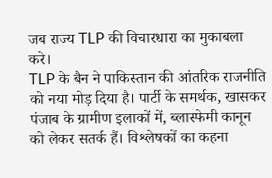जब राज्य TLP की विचारधारा का मुकाबला करे।
TLP के बैन ने पाकिस्तान की आंतरिक राजनीति को नया मोड़ दिया है। पार्टी के समर्थक, खासकर पंजाब के ग्रामीण इलाकों में, ब्लास्फेमी कानून को लेकर सतर्क हैं। विश्लेषकों का कहना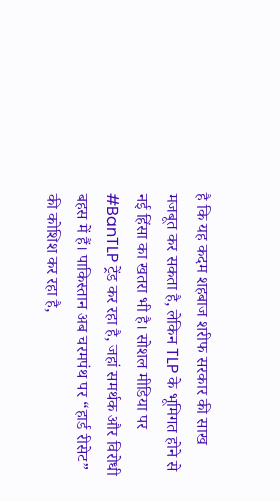है कि यह कदम शहबाज शरीफ सरकार की साख मजबूत कर सकता है, लेकिन TLP के भूमिगत होने से नई हिंसा का खतरा भी है। सोशल मीडिया पर #BanTLP ट्रेंड कर रहा है, जहां समर्थक और विरोधी बहस में हैं। पाकिस्तान अब चरमपंथ पर “हार्ड रीसेट” की कोशिश कर रहा है,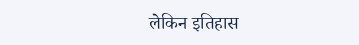लेकिन इतिहास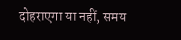दोहराएगा या नहीं, समय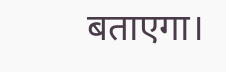बताएगा।